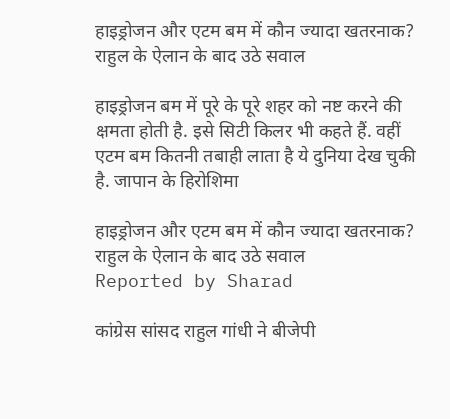हाइड्रोजन और एटम बम में कौन ज्यादा खतरनाक? राहुल के ऐलान के बाद उठे सवाल

हाइड्रोजन बम में पूरे के पूरे शहर को नष्ट करने की क्षमता होती है. इसे सिटी किलर भी कहते हैं. वहीं एटम बम कितनी तबाही लाता है ये दुनिया देख चुकी है. जापान के हिरोशिमा

हाइड्रोजन और एटम बम में कौन ज्यादा खतरनाक? राहुल के ऐलान के बाद उठे सवाल
Reported by Sharad

कांग्रेस सांसद राहुल गांधी ने बीजेपी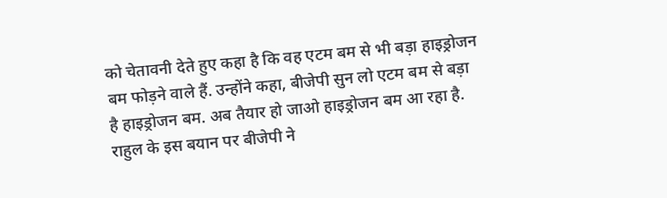को चेतावनी देते हुए कहा है कि वह एटम बम से भी बड़ा हाइड्रोजन बम फोड़ने वाले हैं. उन्होंने कहा, बीजेपी सुन लो एटम बम से बड़ा है हाइड्रोजन बम. अब तैयार हो जाओ हाइड्रोजन बम आ रहा है. राहुल के इस बयान पर बीजेपी ने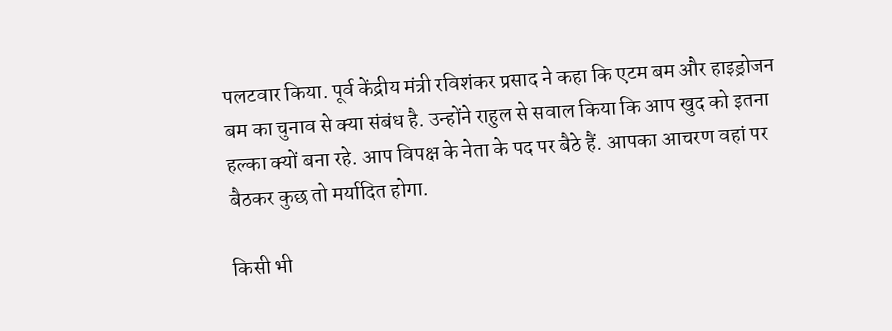पलटवार किया. पूर्व केंद्रीय मंत्री रविशंकर प्रसाद ने कहा कि एटम बम और हाइड्रोजन बम का चुनाव से क्या संबंध है. उन्होंने राहुल से सवाल किया कि आप खुद को इतना हल्का क्यों बना रहे. आप विपक्ष के नेता के पद पर बैठे हैं. आपका आचरण वहां पर बैठकर कुछ तो मर्यादित होगा.

किसी भी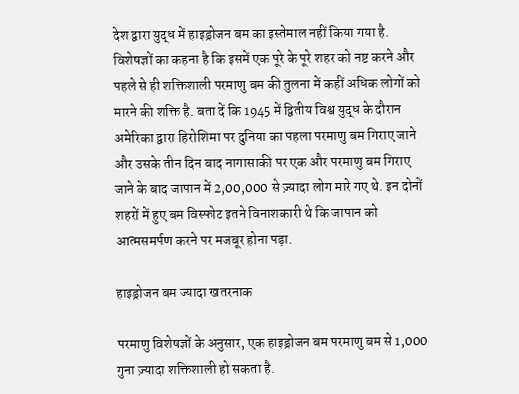देश द्वारा युद्ध में हाइड्रोजन बम का इस्तेमाल नहीं किया गया है. विशेषज्ञों का कहना है कि इसमें एक पूरे के पूरे शहर को नष्ट करने और पहले से ही शक्तिशाली परमाणु बम की तुलना में कहीं अधिक लोगों को मारने की शक्ति है. बता दें कि 1945 में द्वितीय विश्व युद्ध के दौरान अमेरिका द्वारा हिरोशिमा पर दुनिया का पहला परमाणु बम गिराए जाने और उसके तीन दिन बाद नागासाकी पर एक और परमाणु बम गिराए जाने के बाद जापान में 2,00,000 से ज़्यादा लोग मारे गए थे. इन दोनों शहरों में हुए बम विस्फोट इतने विनाशकारी थे कि जापान को आत्मसमर्पण करने पर मजबूर होना पड़ा.

हाइड्रोजन बम ज्यादा खतरनाक

परमाणु विशेषज्ञों के अनुसार, एक हाइड्रोजन बम परमाणु बम से 1,000 गुना ज़्यादा शक्तिशाली हो सकता है.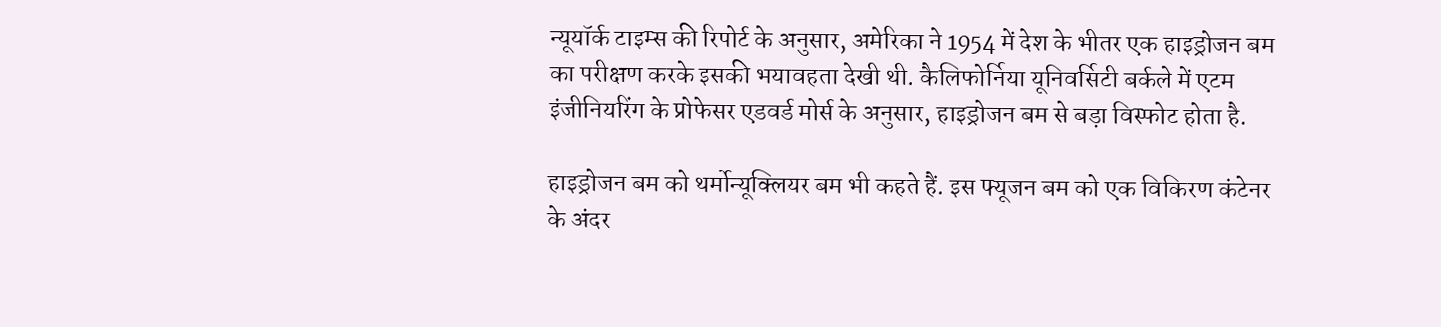न्यूयॉर्क टाइम्स की रिपोर्ट के अनुसार, अमेरिका ने 1954 में देश के भीतर एक हाइड्रोजन बम का परीक्षण करके इसकी भयावहता देखी थी. कैलिफोर्निया यूनिवर्सिटी बर्कले में एटम इंजीनियरिंग के प्रोफेसर एडवर्ड मोर्स के अनुसार, हाइड्रोजन बम से बड़ा विस्फोट होता है.

हाइड्रोजन बम को थर्मोन्यूक्लियर बम भी कहते हैं. इस फ्यूजन बम को एक विकिरण कंटेनर के अंदर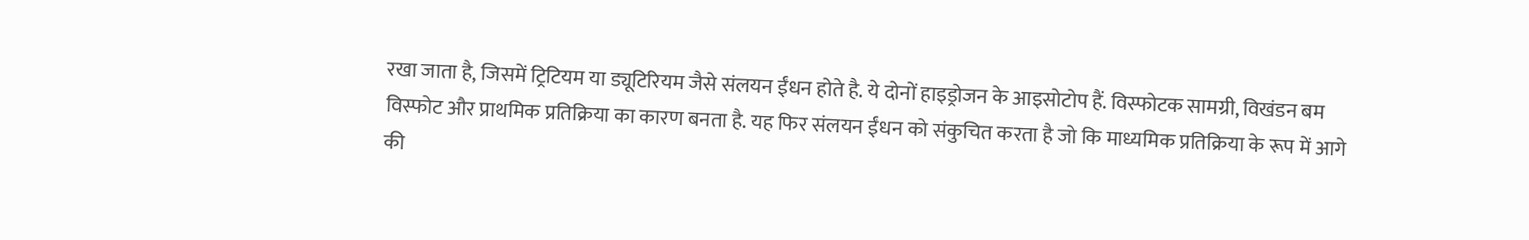रखा जाता है, जिसमें ट्रिटियम या ड्यूटिरियम जैसे संलयन ईंधन होते है. ये दोनों हाइड्रोजन के आइसोटोप हैं. विस्फोटक सामग्री, विखंडन बम विस्फोट और प्राथमिक प्रतिक्रिया का कारण बनता है. यह फिर संलयन ईंधन को संकुचित करता है जो कि माध्यमिक प्रतिक्रिया के रूप में आगे की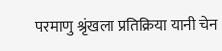परमाणु श्रृंखला प्रतिक्रिया यानी चेन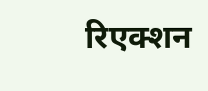रिएक्शन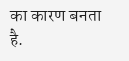का कारण बनता है.